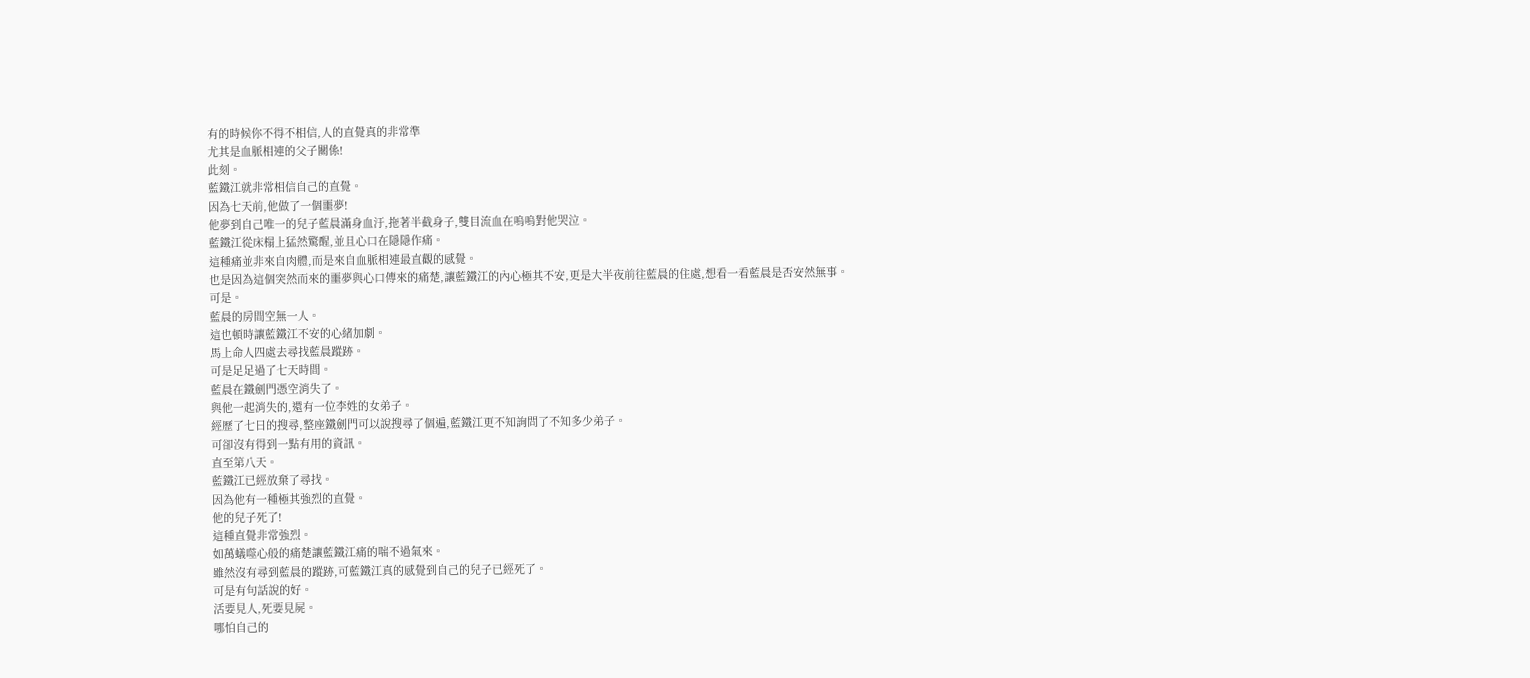有的時候你不得不相信,人的直覺真的非常準
尤其是血脈相連的父子關係!
此刻。
藍鐵江就非常相信自己的直覺。
因為七天前,他做了一個噩夢!
他夢到自己唯一的兒子藍晨滿身血汙,拖著半截身子,雙目流血在嗚嗚對他哭泣。
藍鐵江從床榻上猛然驚醒,並且心口在隱隱作痛。
這種痛並非來自肉體,而是來自血脈相連最直觀的感覺。
也是因為這個突然而來的噩夢與心口傳來的痛楚,讓藍鐵江的內心極其不安,更是大半夜前往藍晨的住處,想看一看藍晨是否安然無事。
可是。
藍晨的房間空無一人。
這也頓時讓藍鐵江不安的心緒加劇。
馬上命人四處去尋找藍晨蹤跡。
可是足足過了七天時間。
藍晨在鐵劍門憑空消失了。
與他一起消失的,還有一位李姓的女弟子。
經歷了七日的搜尋,整座鐵劍門可以說搜尋了個遍,藍鐵江更不知詢問了不知多少弟子。
可卻沒有得到一點有用的資訊。
直至第八天。
藍鐵江已經放棄了尋找。
因為他有一種極其強烈的直覺。
他的兒子死了!
這種直覺非常強烈。
如萬蟻噬心般的痛楚讓藍鐵江痛的喘不過氣來。
雖然沒有尋到藍晨的蹤跡,可藍鐵江真的感覺到自己的兒子已經死了。
可是有句話說的好。
活要見人,死要見屍。
哪怕自己的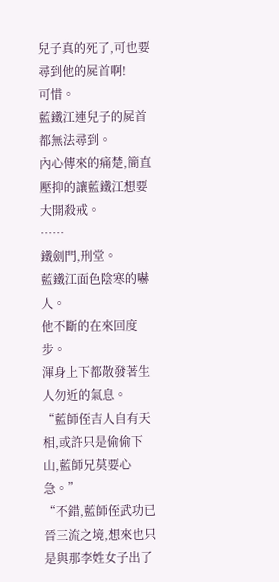兒子真的死了,可也要尋到他的屍首啊!
可惜。
藍鐵江連兒子的屍首都無法尋到。
內心傳來的痛楚,簡直壓抑的讓藍鐵江想要大開殺戒。
……
鐵劍門,刑堂。
藍鐵江面色陰寒的嚇人。
他不斷的在來回度步。
渾身上下都散發著生人勿近的氣息。
“藍師侄吉人自有天相,或許只是偷偷下山,藍師兄莫要心急。”
“不錯,藍師侄武功已晉三流之境,想來也只是與那李姓女子出了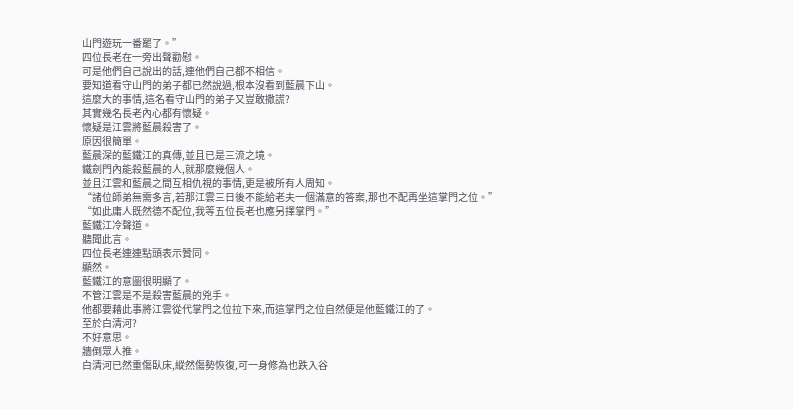山門遊玩一番罷了。”
四位長老在一旁出聲勸慰。
可是他們自己說出的話,連他們自己都不相信。
要知道看守山門的弟子都已然說過,根本沒看到藍晨下山。
這麼大的事情,這名看守山門的弟子又豈敢撒謊?
其實幾名長老內心都有懷疑。
懷疑是江雲將藍晨殺害了。
原因很簡單。
藍晨深的藍鐵江的真傳,並且已是三流之境。
鐵劍門內能殺藍晨的人,就那麼幾個人。
並且江雲和藍晨之間互相仇視的事情,更是被所有人周知。
“諸位師弟無需多言,若那江雲三日後不能給老夫一個滿意的答案,那也不配再坐這掌門之位。”
“如此庸人既然德不配位,我等五位長老也應另擇掌門。”
藍鐵江冷聲道。
聽聞此言。
四位長老連連點頭表示贊同。
顯然。
藍鐵江的意圖很明顯了。
不管江雲是不是殺害藍晨的兇手。
他都要藉此事將江雲從代掌門之位拉下來,而這掌門之位自然便是他藍鐵江的了。
至於白清河?
不好意思。
牆倒眾人推。
白清河已然重傷臥床,縱然傷勢恢復,可一身修為也跌入谷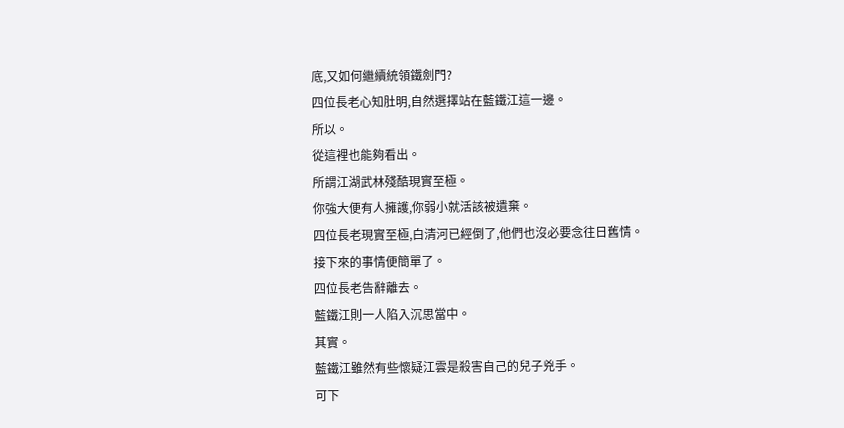底,又如何繼續統領鐵劍門?
四位長老心知肚明,自然選擇站在藍鐵江這一邊。
所以。
從這裡也能夠看出。
所謂江湖武林殘酷現實至極。
你強大便有人擁護,你弱小就活該被遺棄。
四位長老現實至極,白清河已經倒了,他們也沒必要念往日舊情。
接下來的事情便簡單了。
四位長老告辭離去。
藍鐵江則一人陷入沉思當中。
其實。
藍鐵江雖然有些懷疑江雲是殺害自己的兒子兇手。
可下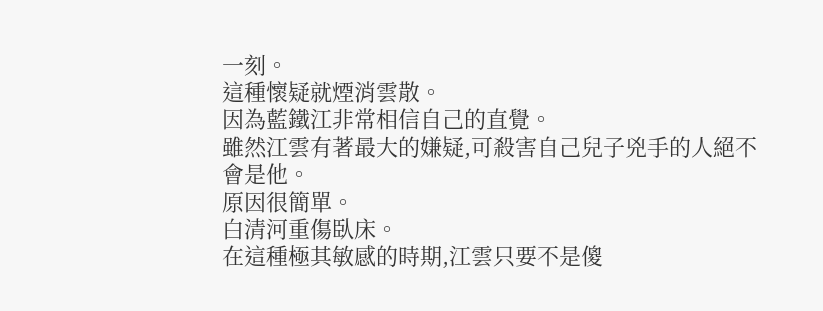一刻。
這種懷疑就煙消雲散。
因為藍鐵江非常相信自己的直覺。
雖然江雲有著最大的嫌疑,可殺害自己兒子兇手的人絕不會是他。
原因很簡單。
白清河重傷臥床。
在這種極其敏感的時期,江雲只要不是傻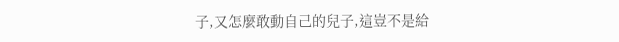子,又怎麼敢動自己的兒子,這豈不是給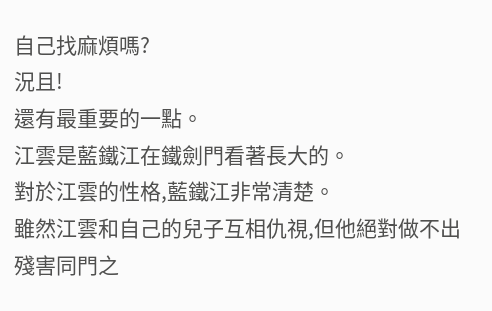自己找麻煩嗎?
況且!
還有最重要的一點。
江雲是藍鐵江在鐵劍門看著長大的。
對於江雲的性格,藍鐵江非常清楚。
雖然江雲和自己的兒子互相仇視,但他絕對做不出殘害同門之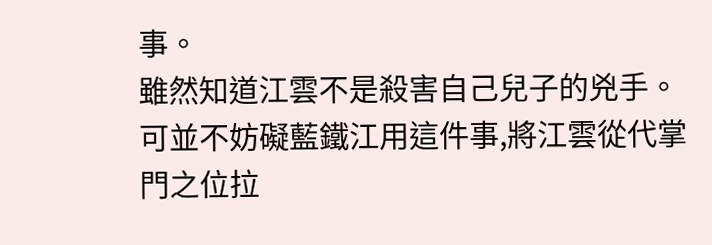事。
雖然知道江雲不是殺害自己兒子的兇手。
可並不妨礙藍鐵江用這件事,將江雲從代掌門之位拉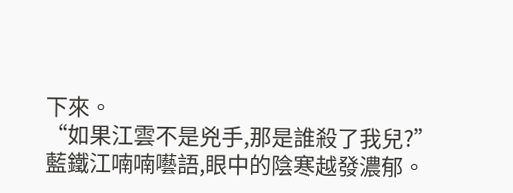下來。
“如果江雲不是兇手,那是誰殺了我兒?”
藍鐵江喃喃囈語,眼中的陰寒越發濃郁。